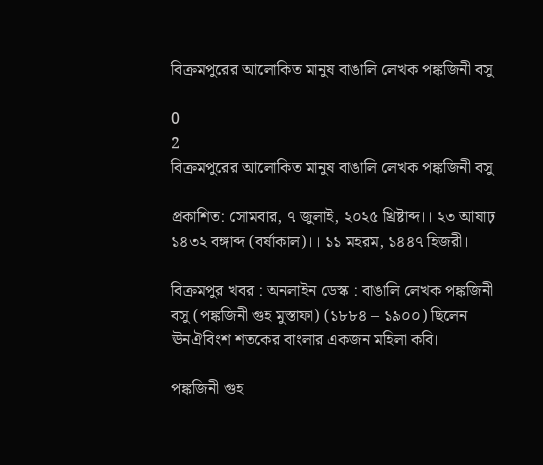বিক্রমপুরের আলোকিত মানুষ বাঙালি লেখক পঙ্কজিনী বসু

0
2
বিক্রমপুরের আলোকিত মানুষ বাঙালি লেখক পঙ্কজিনী বসু

প্রকাশিত: সোমবার, ৭ জুলাই, ২০২৫ খ্রিষ্টাব্দ।। ২৩ আষাঢ় ১৪৩২ বঙ্গাব্দ (বর্ষাকাল)।। ১১ মহরম, ১৪৪৭ হিজরী।

বিক্রমপুর খবর : অনলাইন ডেস্ক : বাঙালি লেখক পঙ্কজিনী বসু (পঙ্কজিনী গুহ মুস্তাফা) (১৮৮৪ – ১৯০০) ছিলেন ঊনঐবিংশ শতকের বাংলার একজন মহিলা কবি।

পঙ্কজিনী গুহ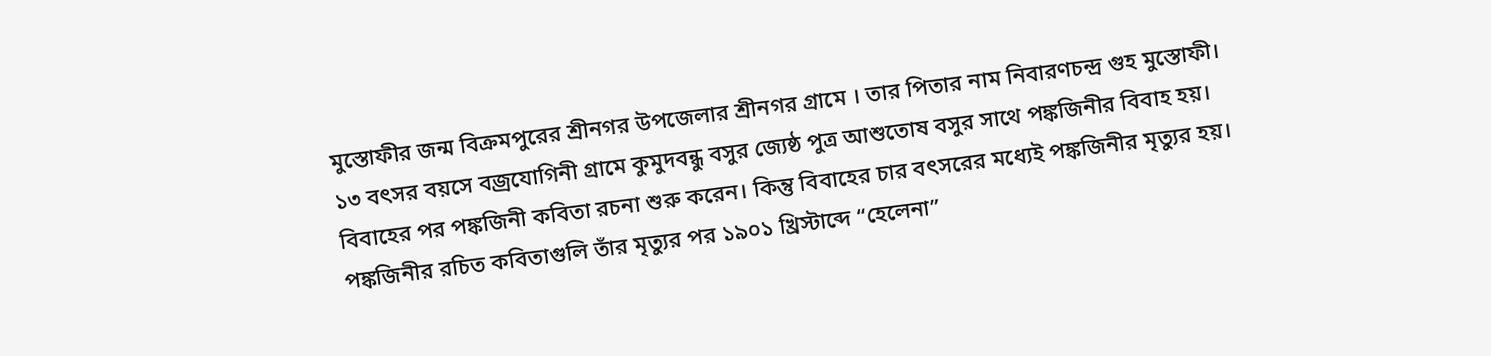মুস্তোফীর জন্ম বিক্রমপুরের শ্রীনগর উপজেলার শ্রীনগর গ্রামে । তার পিতার নাম নিবারণচন্দ্র গুহ মুস্তোফী।
১৩ বৎসর বয়সে বজ্রযোগিনী গ্রামে কুমুদবন্ধু বসুর জ্যেষ্ঠ পুত্র আশুতোষ বসুর সাথে পঙ্কজিনীর বিবাহ হয়।
বিবাহের পর পঙ্কজিনী কবিতা রচনা শুরু করেন। কিন্তু বিবাহের চার বৎসরের মধ্যেই পঙ্কজিনীর মৃত্যুর হয়।
পঙ্কজিনীর রচিত কবিতাগুলি তাঁর মৃত্যুর পর ১৯০১ খ্রিস্টাব্দে “হেলেনা”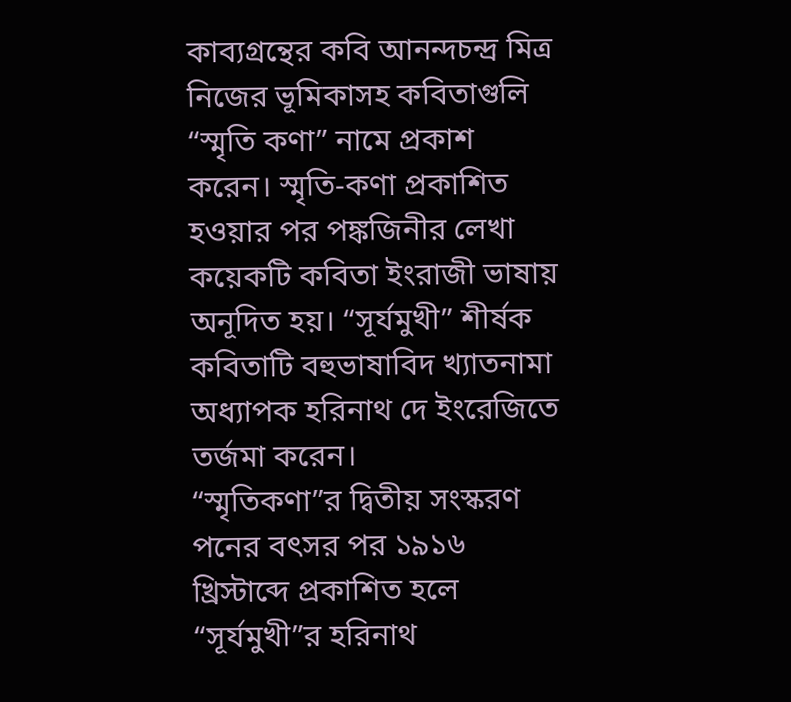কাব্যগ্রন্থের কবি আনন্দচন্দ্র মিত্র নিজের ভূমিকাসহ কবিতাগুলি “স্মৃতি কণা” নামে প্রকাশ করেন। স্মৃতি-কণা প্রকাশিত হওয়ার পর পঙ্কজিনীর লেখা কয়েকটি কবিতা ইংরাজী ভাষায় অনূদিত হয়। “সূর্যমুখী” শীর্ষক কবিতাটি বহুভাষাবিদ খ্যাতনামা অধ্যাপক হরিনাথ দে ইংরেজিতে তর্জমা করেন।
“স্মৃতিকণা”র দ্বিতীয় সংস্করণ পনের বৎসর পর ১৯১৬ খ্রিস্টাব্দে প্রকাশিত হলে “সূর্যমুখী”র হরিনাথ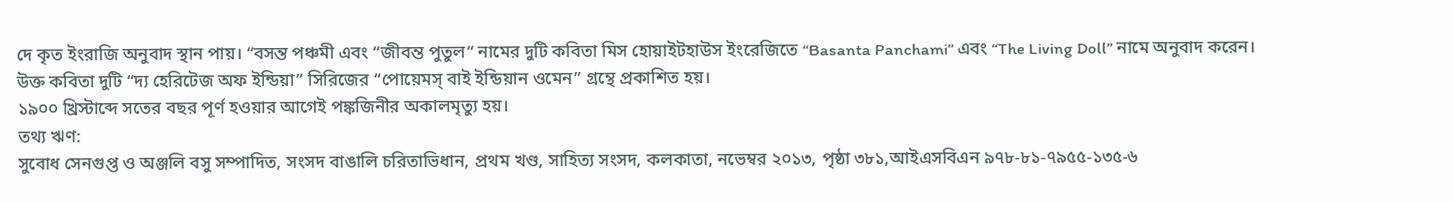দে কৃত ইংরাজি অনুবাদ স্থান পায়। “বসন্ত পঞ্চমী এবং “জীবন্ত পুতুল“ নামের দুটি কবিতা মিস হোয়াইটহাউস ইংরেজিতে “Basanta Panchami” এবং “The Living Doll” নামে অনুবাদ করেন।
উক্ত কবিতা দুটি “দ্য হেরিটেজ অফ ইন্ডিয়া” সিরিজের “পোয়েমস্ বাই ইন্ডিয়ান ওমেন” গ্রন্থে প্রকাশিত হয়।
১৯০০ খ্রিস্টাব্দে সতের বছর পূর্ণ হওয়ার আগেই পঙ্কজিনীর অকালমৃত্যু হয়।
তথ্য ঋণ:
সুবোধ সেনগুপ্ত ও অঞ্জলি বসু সম্পাদিত, সংসদ বাঙালি চরিতাভিধান, প্রথম খণ্ড, সাহিত্য সংসদ, কলকাতা, নভেম্বর ২০১৩, পৃষ্ঠা ৩৮১,আইএসবিএন ৯৭৮-৮১-৭৯৫৫-১৩৫-৬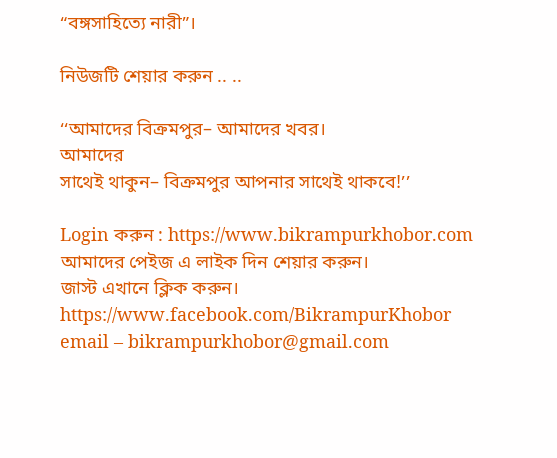“বঙ্গসাহিত্যে নারী”।

নিউজটি শেয়ার করুন .. ..

‘‘আমাদের বিক্রমপুর– আমাদের খবর।
আমাদের
সাথেই থাকুন– বিক্রমপুর আপনার সাথেই থাকবে!’’

Login করুন : https://www.bikrampurkhobor.com
আমাদের পেইজ এ লাইক দিন শেয়ার করুন।
জাস্ট এখানে ক্লিক করুন। https://www.facebook.com/BikrampurKhobor
email – bikrampurkhobor@gmail.com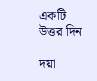একটি উত্তর দিন

দয়া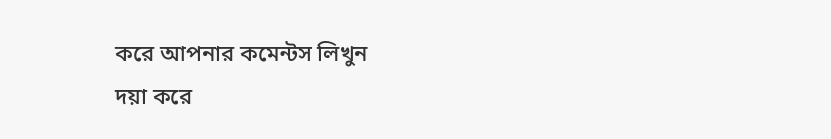করে আপনার কমেন্টস লিখুন
দয়া করে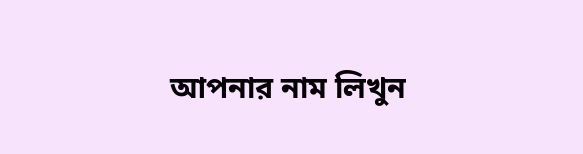আপনার নাম লিখুন